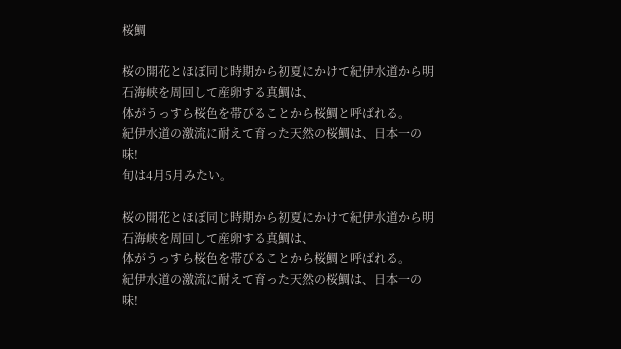桜鯛

桜の開花とほぼ同じ時期から初夏にかけて紀伊水道から明石海峡を周回して産卵する真鯛は、
体がうっすら桜色を帯びることから桜鯛と呼ばれる。
紀伊水道の激流に耐えて育った天然の桜鯛は、日本一の味!
旬は4月5月みたい。

桜の開花とほぼ同じ時期から初夏にかけて紀伊水道から明石海峡を周回して産卵する真鯛は、
体がうっすら桜色を帯びることから桜鯛と呼ばれる。
紀伊水道の激流に耐えて育った天然の桜鯛は、日本一の味!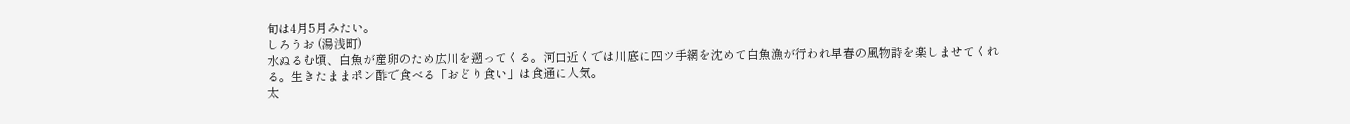旬は4月5月みたい。
しろうお (湯浅町)
水ぬるむ頃、白魚が産卵のため広川を遡ってくる。河口近くでは川底に四ツ手網を沈めて白魚漁が行われ早春の風物詩を楽しませてくれる。生きたままポン酢で食べる「おどり食い」は食通に人気。
太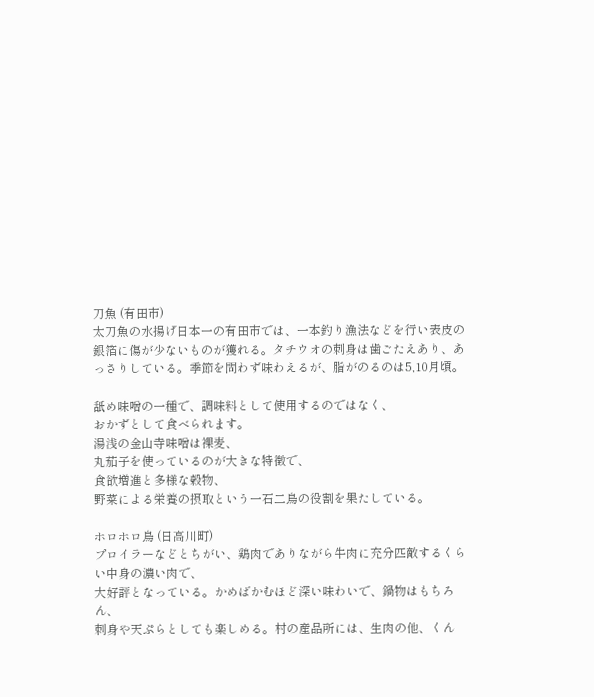刀魚 (有田市)
太刀魚の水揚げ日本一の有田市では、一本釣り漁法などを行い表皮の銀箔に傷が少ないものが獲れる。タチウオの刺身は歯ごたえあり、あっさりしている。季節を問わず味わえるが、脂がのるのは5,10月頃。

舐め味噌の一種で、調味料として使用するのではなく、
おかずとして食べられます。
湯浅の金山寺味噌は裸麦、
丸茄子を使っているのが大きな特徴で、
食欲増進と多様な穀物、
野菜による栄養の摂取という一石二鳥の役割を果たしている。

ホロホロ鳥 (日高川町)
プロイラーなどとちがい、鶏肉でありながら牛肉に充分匹敵するくらい中身の濃い肉で、
大好評となっている。かめばかむほど深い味わいで、鍋物はもちろん、
刺身や天ぷらとしても楽しめる。村の産品所には、生肉の他、くん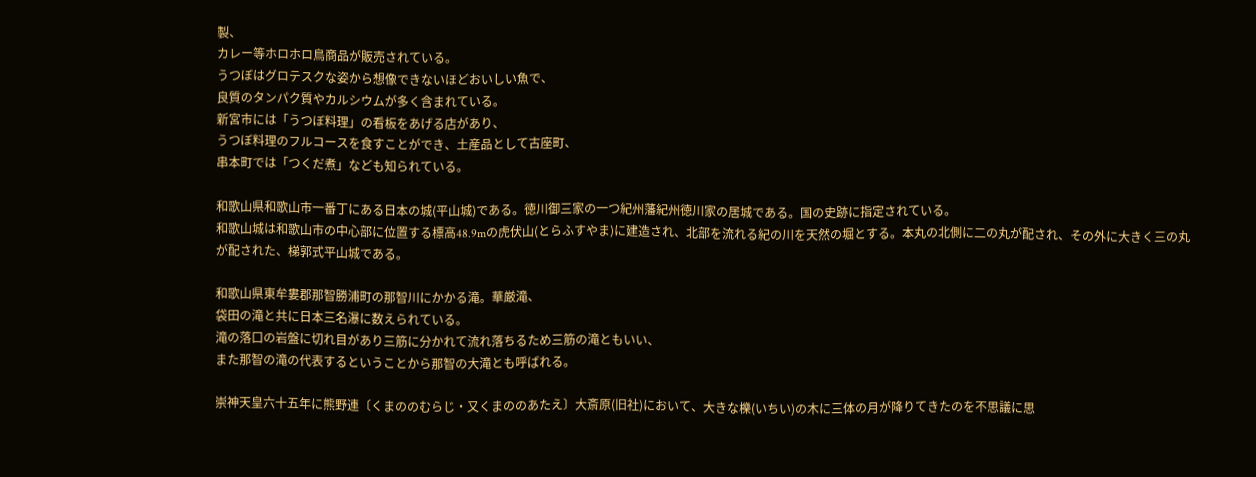製、
カレー等ホロホロ鳥商品が販売されている。
うつぼはグロテスクな姿から想像できないほどおいしい魚で、
良質のタンパク質やカルシウムが多く含まれている。
新宮市には「うつぼ料理」の看板をあげる店があり、
うつぼ料理のフルコースを食すことができ、土産品として古座町、
串本町では「つくだ煮」なども知られている。

和歌山県和歌山市一番丁にある日本の城(平山城)である。徳川御三家の一つ紀州藩紀州徳川家の居城である。国の史跡に指定されている。
和歌山城は和歌山市の中心部に位置する標高48.9mの虎伏山(とらふすやま)に建造され、北部を流れる紀の川を天然の堀とする。本丸の北側に二の丸が配され、その外に大きく三の丸が配された、梯郭式平山城である。

和歌山県東牟婁郡那智勝浦町の那智川にかかる滝。華厳滝、
袋田の滝と共に日本三名瀑に数えられている。
滝の落口の岩盤に切れ目があり三筋に分かれて流れ落ちるため三筋の滝ともいい、
また那智の滝の代表するということから那智の大滝とも呼ばれる。

崇神天皇六十五年に熊野連〔くまののむらじ・又くまののあたえ〕大斎原(旧社)において、大きな櫟(いちい)の木に三体の月が降りてきたのを不思議に思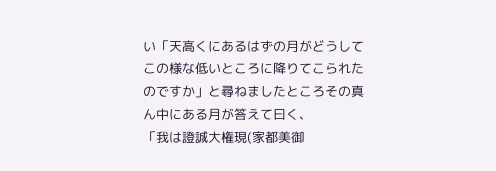い「天高くにあるはずの月がどうしてこの様な低いところに降りてこられたのですか」と尋ねましたところその真ん中にある月が答えて曰く、
「我は證誠大権現(家都美御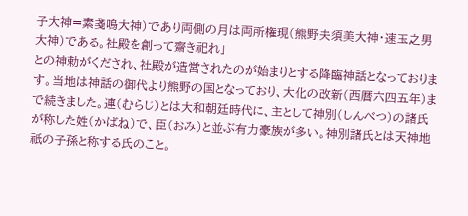子大神=素戔嗚大神)であり両側の月は両所権現(熊野夫須美大神・速玉之男大神)である。社殿を創って齋き祀れ」
との神勅がくだされ、社殿が造営されたのが始まりとする降臨神話となっております。当地は神話の御代より熊野の国となっており、大化の改新(西暦六四五年)まで続きました。連(むらじ)とは大和朝廷時代に、主として神別(しんべつ)の諸氏が称した姓(かばね)で、臣(おみ)と並ぶ有力豪族が多い。神別諸氏とは天神地祇の子孫と称する氏のこと。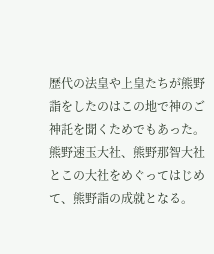歴代の法皇や上皇たちが熊野詣をしたのはこの地で神のご神託を聞くためでもあった。熊野速玉大社、熊野那智大社とこの大社をめぐってはじめて、熊野詣の成就となる。